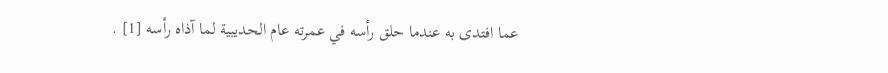عما افتدى به عندما حلق رأسه في عمرته عام الحديبية لما آذاه رأسه [1] .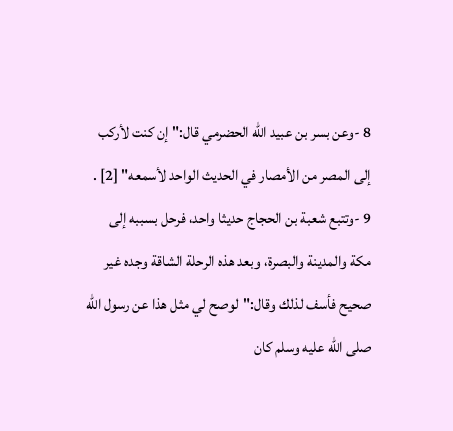8 -وعن بسر بن عبيد الله الحضرمي قال:"إن كنت لأركب إلى المصر من الأمصار في الحديث الواحد لأسمعه" [2] .
9 -وتتبع شعبة بن الحجاج حديثا واحد، فرحل بسببه إلى مكة والمدينة والبصرة، وبعد هذه الرحلة الشاقة وجده غير صحيح فأسف لذلك وقال:"لوصح لي مثل هذا عن رسول الله صلى الله عليه وسلم كان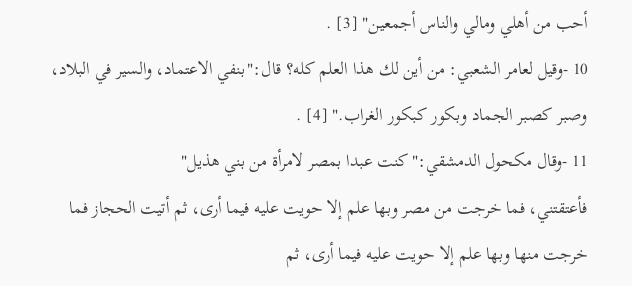أحب من أهلي ومالي والناس أجمعين" [3] .
10 -وقيل لعامر الشعبي: من أين لك هذا العلم كله؟ قال:"بنفي الاعتماد، والسير في البلاد، وصبر كصبر الجماد وبكور كبكور الغراب." [4] .
11 -وقال مكحول الدمشقي:"كنت عبدا بمصر لامرأة من بني هذيل"
فأعتقتني، فما خرجت من مصر وبها علم إلا حويت عليه فيما أرى، ثم أتيت الحجاز فما خرجت منها وبها علم إلا حويت عليه فيما أرى، ثم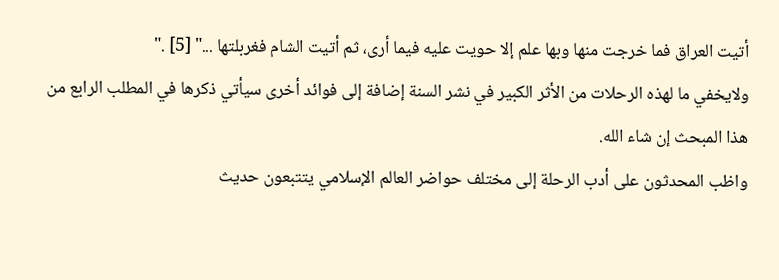أتيت العراق فما خرجت منها وبها علم إلا حويت عليه فيما أرى، ثم أتيت الشام فغربلتها ..." [5] ."
ولايخفي ما لهذه الرحلات من الأثر الكبير في نشر السنة إضافة إلى فوائد أخرى سيأتي ذكرها في المطلب الرابع من هذا المبحث إن شاء الله.
واظب المحدثون على أدب الرحلة إلى مختلف حواضر العالم الإسلامي يتتبعون حديث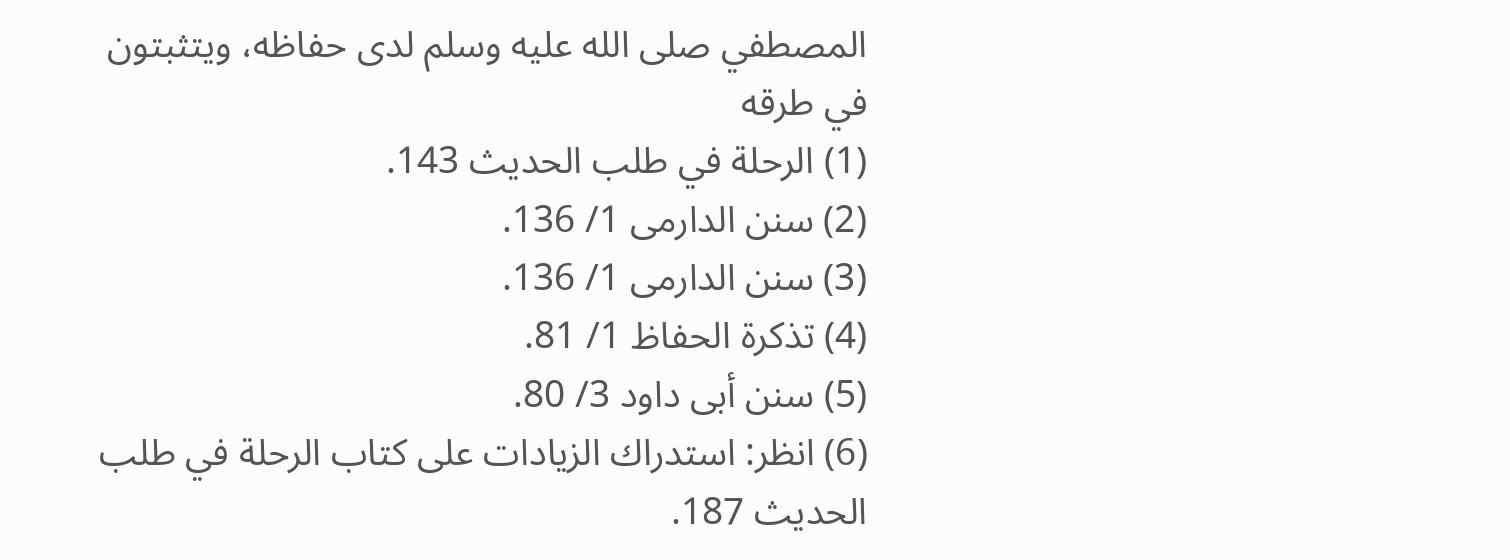المصطفي صلى الله عليه وسلم لدى حفاظه، ويتثبتون في طرقه
(1) الرحلة في طلب الحديث 143.
(2) سنن الدارمى 1/ 136.
(3) سنن الدارمى 1/ 136.
(4) تذكرة الحفاظ 1/ 81.
(5) سنن أبى داود 3/ 80.
(6) انظر: استدراك الزيادات على كتاب الرحلة في طلب الحديث 187.